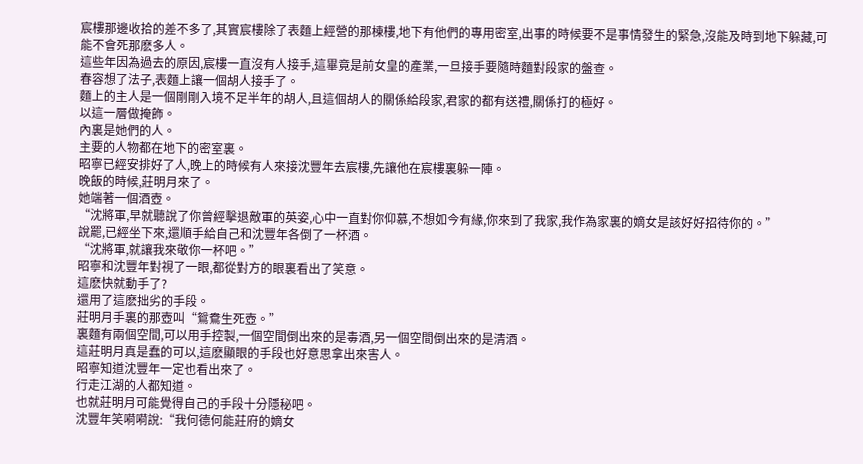宸樓那邊收拾的差不多了,其實宸樓除了表麵上經營的那棟樓,地下有他們的專用密室,出事的時候要不是事情發生的緊急,沒能及時到地下躲藏,可能不會死那麽多人。
這些年因為過去的原因,宸樓一直沒有人接手,這畢竟是前女皇的產業,一旦接手要隨時麵對段家的盤查。
春容想了法子,表麵上讓一個胡人接手了。
麵上的主人是一個剛剛入境不足半年的胡人,且這個胡人的關係給段家,君家的都有送禮,關係打的極好。
以這一層做掩飾。
內裏是她們的人。
主要的人物都在地下的密室裏。
昭寧已經安排好了人,晚上的時候有人來接沈豐年去宸樓,先讓他在宸樓裏躲一陣。
晚飯的時候,莊明月來了。
她端著一個酒壺。
“沈將軍,早就聽說了你曾經擊退敵軍的英姿,心中一直對你仰慕,不想如今有緣,你來到了我家,我作為家裏的嫡女是該好好招待你的。”
說罷,已經坐下來,還順手給自己和沈豐年各倒了一杯酒。
“沈將軍,就讓我來敬你一杯吧。”
昭寧和沈豐年對視了一眼,都從對方的眼裏看出了笑意。
這麽快就動手了?
還用了這麽拙劣的手段。
莊明月手裏的那壺叫“鴛鴦生死壺。”
裏麵有兩個空間,可以用手控製,一個空間倒出來的是毒酒,另一個空間倒出來的是清酒。
這莊明月真是蠢的可以,這麽顯眼的手段也好意思拿出來害人。
昭寧知道沈豐年一定也看出來了。
行走江湖的人都知道。
也就莊明月可能覺得自己的手段十分隱秘吧。
沈豐年笑嗬嗬說:“我何德何能莊府的嫡女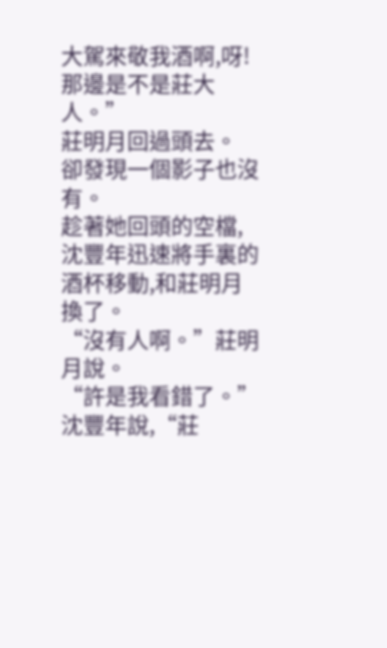大駕來敬我酒啊,呀!那邊是不是莊大人。”
莊明月回過頭去。
卻發現一個影子也沒有。
趁著她回頭的空檔,沈豐年迅速將手裏的酒杯移動,和莊明月換了。
“沒有人啊。”莊明月說。
“許是我看錯了。”沈豐年說,“莊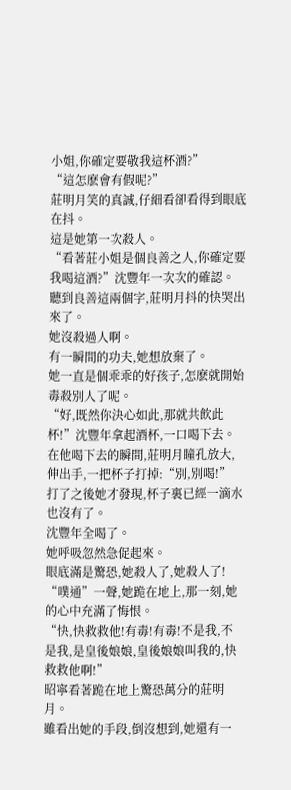小姐,你確定要敬我這杯酒?”
“這怎麽會有假呢?”
莊明月笑的真誠,仔細看卻看得到眼底在抖。
這是她第一次殺人。
“看著莊小姐是個良善之人,你確定要我喝這酒?”沈豐年一次次的確認。
聽到良善這兩個字,莊明月抖的快哭出來了。
她沒殺過人啊。
有一瞬間的功夫,她想放棄了。
她一直是個乖乖的好孩子,怎麽就開始毒殺別人了呢。
“好,既然你決心如此,那就共飲此杯!”沈豐年拿起酒杯,一口喝下去。
在他喝下去的瞬間,莊明月瞳孔放大,伸出手,一把杯子打掉:“別,別喝!”
打了之後她才發現,杯子裏已經一滴水也沒有了。
沈豐年全喝了。
她呼吸忽然急促起來。
眼底滿是驚恐,她殺人了,她殺人了!
“噗通”一聲,她跪在地上,那一刻,她的心中充滿了悔恨。
“快,快救救他!有毒!有毒!不是我,不是我,是皇後娘娘,皇後娘娘叫我的,快救救他啊!”
昭寧看著跪在地上驚恐萬分的莊明月。
雖看出她的手段,倒沒想到,她還有一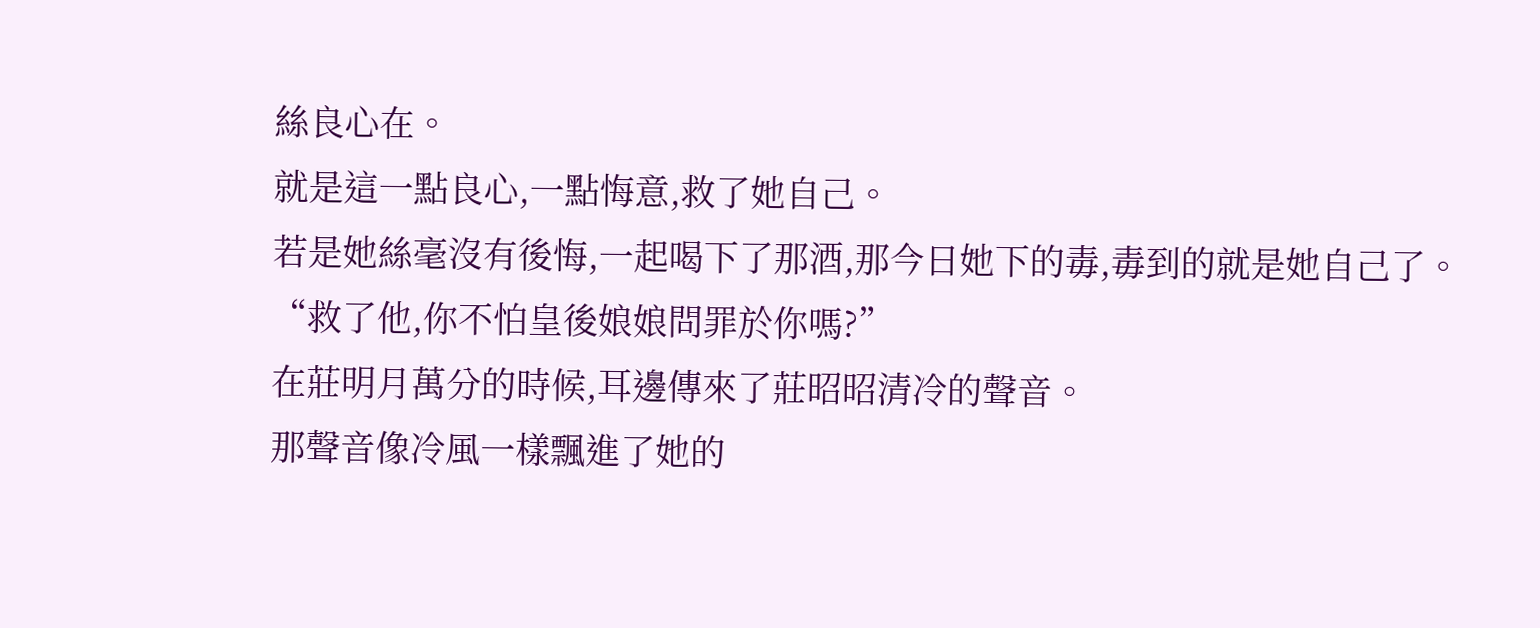絲良心在。
就是這一點良心,一點悔意,救了她自己。
若是她絲毫沒有後悔,一起喝下了那酒,那今日她下的毒,毒到的就是她自己了。
“救了他,你不怕皇後娘娘問罪於你嗎?”
在莊明月萬分的時候,耳邊傳來了莊昭昭清冷的聲音。
那聲音像冷風一樣飄進了她的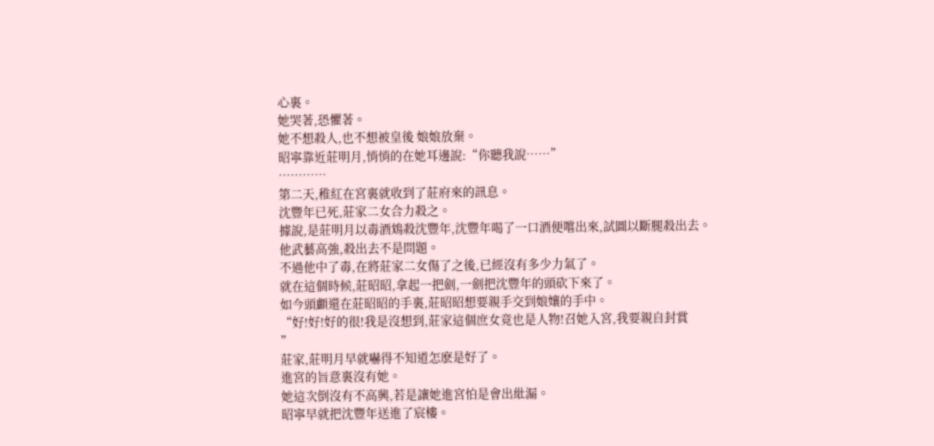心裏。
她哭著,恐懼著。
她不想殺人,也不想被皇後 娘娘放棄。
昭寧靠近莊明月,悄悄的在她耳邊說:“你聽我說……”
…………
第二天,稚紅在宮裏就收到了莊府來的訊息。
沈豐年已死,莊家二女合力殺之。
據說,是莊明月以毒酒鴆殺沈豐年,沈豐年喝了一口酒便嚐出來,試圖以斷腿殺出去。
他武藝高強,殺出去不是問題。
不過他中了毒,在將莊家二女傷了之後,已經沒有多少力氣了。
就在這個時候,莊昭昭,拿起一把劍,一劍把沈豐年的頭砍下來了。
如今頭顱還在莊昭昭的手裏,莊昭昭想要親手交到娘孃的手中。
“好!好!好的很!我是沒想到,莊家這個庶女竟也是人物!召她入宮,我要親自封賞
”
莊家,莊明月早就嚇得不知道怎麽是好了。
進宮的旨意裏沒有她。
她這次倒沒有不高興,若是讓她進宮怕是會出紕漏。
昭寧早就把沈豐年送進了宸樓。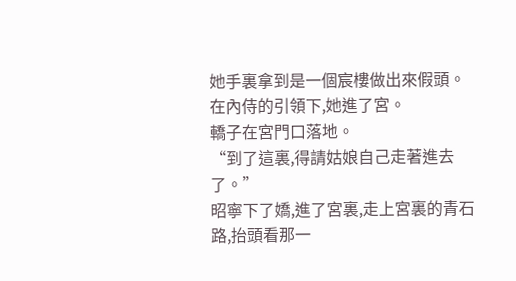她手裏拿到是一個宸樓做出來假頭。
在內侍的引領下,她進了宮。
轎子在宮門口落地。
“到了這裏,得請姑娘自己走著進去了。”
昭寧下了嬌,進了宮裏,走上宮裏的青石路,抬頭看那一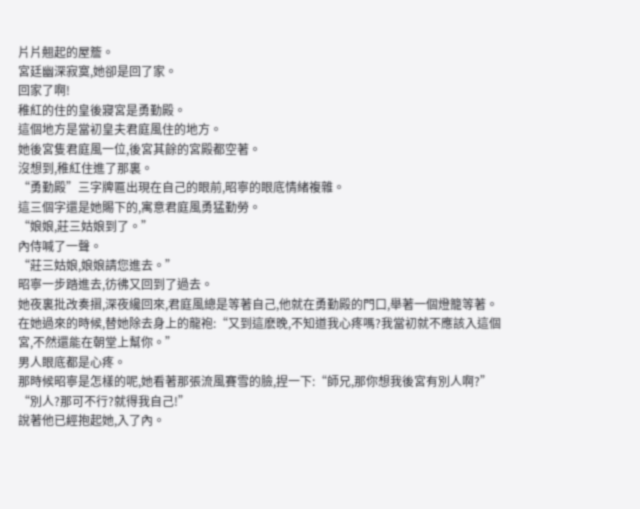片片翹起的屋簷。
宮廷幽深寂寞,她卻是回了家。
回家了啊!
稚紅的住的皇後寢宮是勇勤殿。
這個地方是當初皇夫君庭風住的地方。
她後宮隻君庭風一位,後宮其餘的宮殿都空著。
沒想到,稚紅住進了那裏。
“勇勤殿”三字牌匾出現在自己的眼前,昭寧的眼底情緒複雜。
這三個字還是她賜下的,寓意君庭風勇猛勤勞。
“娘娘,莊三姑娘到了。”
內侍喊了一聲。
“莊三姑娘,娘娘請您進去。”
昭寧一步踏進去,彷彿又回到了過去。
她夜裏批改奏摺,深夜纔回來,君庭風總是等著自己,他就在勇勤殿的門口,舉著一個燈籠等著。
在她過來的時候,替她除去身上的龍袍:“又到這麽晚,不知道我心疼嗎?我當初就不應該入這個宮,不然還能在朝堂上幫你。”
男人眼底都是心疼。
那時候昭寧是怎樣的呢,她看著那張流風賽雪的臉,捏一下:“師兄,那你想我後宮有別人啊?”
“別人?那可不行?就得我自己!”
說著他已經抱起她,入了內。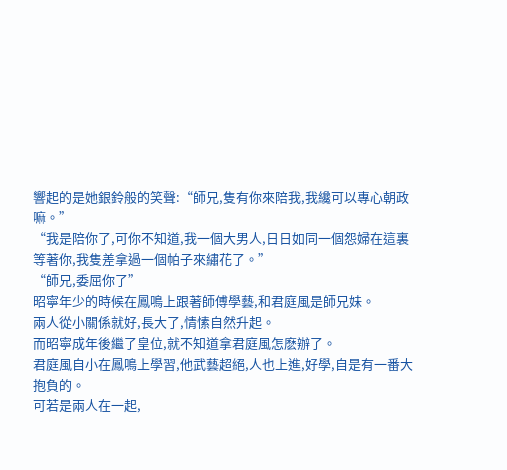響起的是她銀鈴般的笑聲:“師兄,隻有你來陪我,我纔可以專心朝政嘛。”
“我是陪你了,可你不知道,我一個大男人,日日如同一個怨婦在這裏等著你,我隻差拿過一個帕子來繡花了。”
“師兄,委屈你了”
昭寧年少的時候在鳳鳴上跟著師傅學藝,和君庭風是師兄妹。
兩人從小關係就好,長大了,情愫自然升起。
而昭寧成年後繼了皇位,就不知道拿君庭風怎麽辦了。
君庭風自小在鳳鳴上學習,他武藝超絕,人也上進,好學,自是有一番大抱負的。
可若是兩人在一起,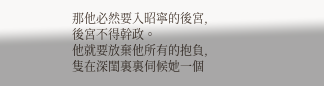那他必然要入昭寧的後宮,後宮不得幹政。
他就要放棄他所有的抱負,隻在深閨裏裏伺候她一個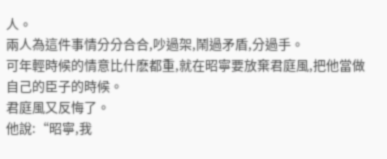人。
兩人為這件事情分分合合,吵過架,鬧過矛盾,分過手。
可年輕時候的情意比什麽都重,就在昭寧要放棄君庭風,把他當做自己的臣子的時候。
君庭風又反悔了。
他說:“昭寧,我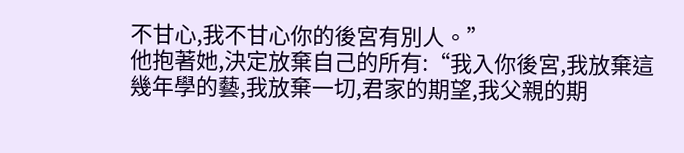不甘心,我不甘心你的後宮有別人。”
他抱著她,決定放棄自己的所有:“我入你後宮,我放棄這幾年學的藝,我放棄一切,君家的期望,我父親的期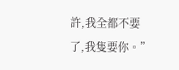許,我全都不要了,我隻要你。”